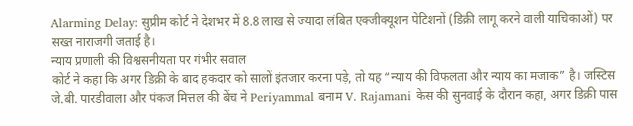Alarming Delay: सुप्रीम कोर्ट ने देशभर में 8.8 लाख से ज्यादा लंबित एक्जीक्यूशन पेटिशनों (डिक्री लागू करने वाली याचिकाओं) पर सख्त नाराजगी जताई है।
न्याय प्रणाली की विश्वसनीयता पर गंभीर सवाल
कोर्ट ने कहा कि अगर डिक्री के बाद हकदार को सालों इंतजार करना पड़े, तो यह “न्याय की विफलता और न्याय का मजाक” है। जस्टिस जे.बी. पारडीवाला और पंकज मित्तल की बेंच ने Periyammal बनाम V. Rajamani केस की सुनवाई के दौरान कहा, अगर डिक्री पास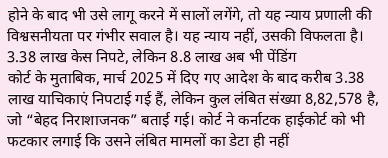होने के बाद भी उसे लागू करने में सालों लगेंगे, तो यह न्याय प्रणाली की विश्वसनीयता पर गंभीर सवाल है। यह न्याय नहीं, उसकी विफलता है।
3.38 लाख केस निपटे, लेकिन 8.8 लाख अब भी पेंडिंग
कोर्ट के मुताबिक, मार्च 2025 में दिए गए आदेश के बाद करीब 3.38 लाख याचिकाएं निपटाई गई हैं, लेकिन कुल लंबित संख्या 8,82,578 है, जो “बेहद निराशाजनक” बताई गई। कोर्ट ने कर्नाटक हाईकोर्ट को भी फटकार लगाई कि उसने लंबित मामलों का डेटा ही नहीं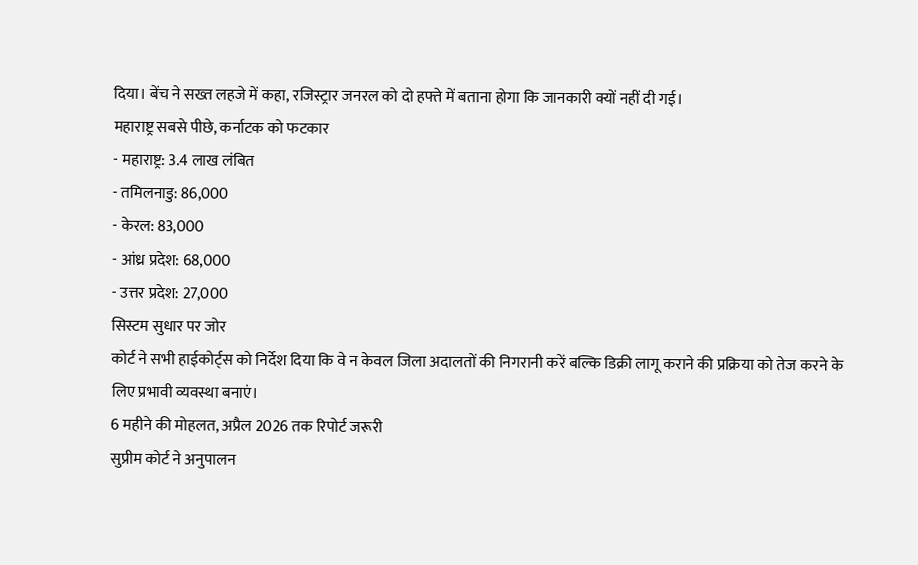दिया। बेंच ने सख्त लहजे में कहा, रजिस्ट्रार जनरल को दो हफ्ते में बताना होगा कि जानकारी क्यों नहीं दी गई।
महाराष्ट्र सबसे पीछे, कर्नाटक को फटकार
- महाराष्ट्र: 3.4 लाख लंबित
- तमिलनाडु: 86,000
- केरल: 83,000
- आंध्र प्रदेश: 68,000
- उत्तर प्रदेश: 27,000
सिस्टम सुधार पर जोर
कोर्ट ने सभी हाईकोर्ट्स को निर्देश दिया कि वे न केवल जिला अदालतों की निगरानी करें बल्कि डिक्री लागू कराने की प्रक्रिया को तेज करने के लिए प्रभावी व्यवस्था बनाएं।
6 महीने की मोहलत, अप्रैल 2026 तक रिपोर्ट जरूरी
सुप्रीम कोर्ट ने अनुपालन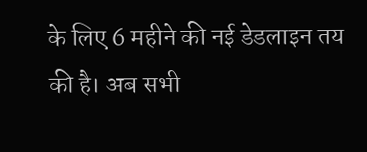के लिए 6 महीने की नई डेडलाइन तय की है। अब सभी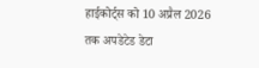हाईकोर्ट्स को 10 अप्रैल 2026 तक अपडेटेड डेटा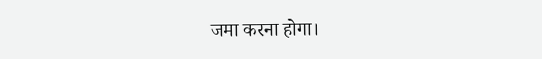जमा करना होगा।